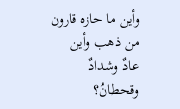وأين ما حازه قارون من ذهب وأين عادٌ وشدادٌ وقحطانُ؟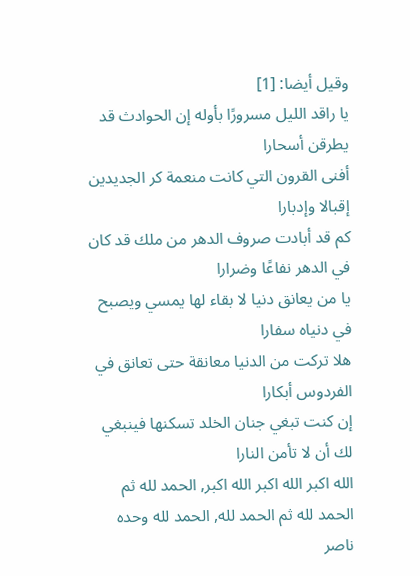وقيل أيضا: [1]
يا راقد الليل مسرورًا بأوله إن الحوادث قد يطرقن أسحارا
أفنى القرون التي كانت منعمة كر الجديدين إقبالا وإدبارا
كم قد أبادت صروف الدهر من ملك قد كان في الدهر نفاعًا وضرارا
يا من يعانق دنيا لا بقاء لها يمسي ويصبح في دنياه سفارا
هلا تركت من الدنيا معانقة حتى تعانق في الفردوس أبكارا
إن كنت تبغي جنان الخلد تسكنها فينبغي لك أن لا تأمن النارا
الله اكبر الله اكبر الله اكبر, الحمد لله ثم الحمد لله ثم الحمد لله, الحمد لله وحده ناصر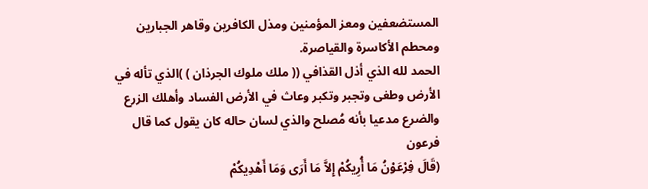المستضعفين ومعز المؤمنين ومذل الكافرين وقاهر الجبارين ومحطم الأكاسرة والقياصرة.
الحمد لله الذي أذل القذافي (( ملك ملوك الجرذان ) )الذي تأله في الأرض وطغى وتجبر وتكبر وعاث في الأرض الفساد وأهلك الزرع والضرع مدعيا بأنه مُصلح والذي لسان حاله كان يقول كما قال فرعون
(قَالَ فِرْعَوْنُ مَا أُرِيكُمْ إِلاَّ مَا أَرَى وَمَا أَهْدِيكُمْ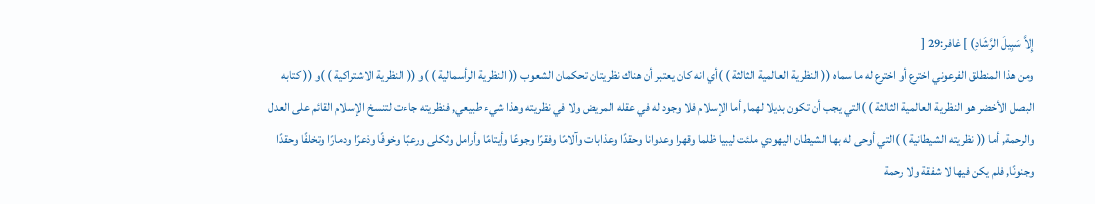إِلاَّ سَبِيلَ الرَّشَادِ) ] غافر:29 [
ومن هذا المنطلق الفرعوني اخترع أو اخترع له ما سماه (( النظرية العالمية الثالثة ) )أي انه كان يعتبر أن هناك نظريتان تحكمان الشعوب (( النظرية الرأسمالية ) )و (( النظرية الاشتراكية ) )و (( كتابه البصل الأخضر هو النظرية العالمية الثالثة ) )التي يجب أن تكون بديلا لهما, أما الإسلام فلا وجود له في عقله المريض ولا في نظريته وهذا شيء طبيعي, فنظريته جاءت لتنسخ الإسلام القائم على العدل والرحمة, أما (( نظريته الشيطانية ) )التي أوحى له بها الشيطان اليهودي ملئت ليبيا ظلما وقهرا وعدوانا وحقدًا وعذابات وآلامًا وفقرًا وجوعًا وأيتامًا وأرامل وثكلى ورعبًا وخوفًا وذعرًا ودمارًا وتخلفًا وحقدًا وجنونًا, فلم يكن فيها لا شفقة ولا رحمة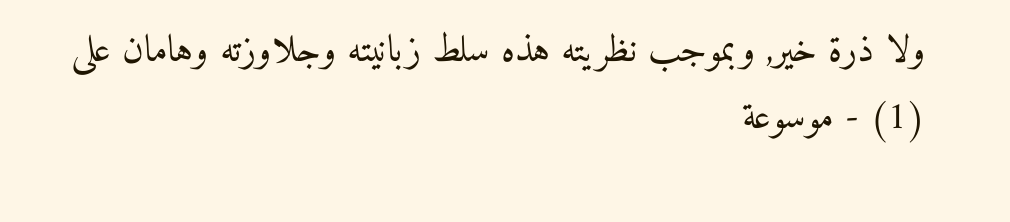ولا ذرة خير, وبموجب نظريته هذه سلط زبانيته وجلاوزته وهامان على
(1) - موسوعة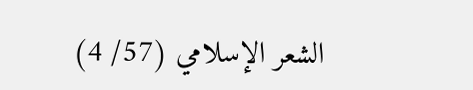الشعر الإسلامي (57/ 4)